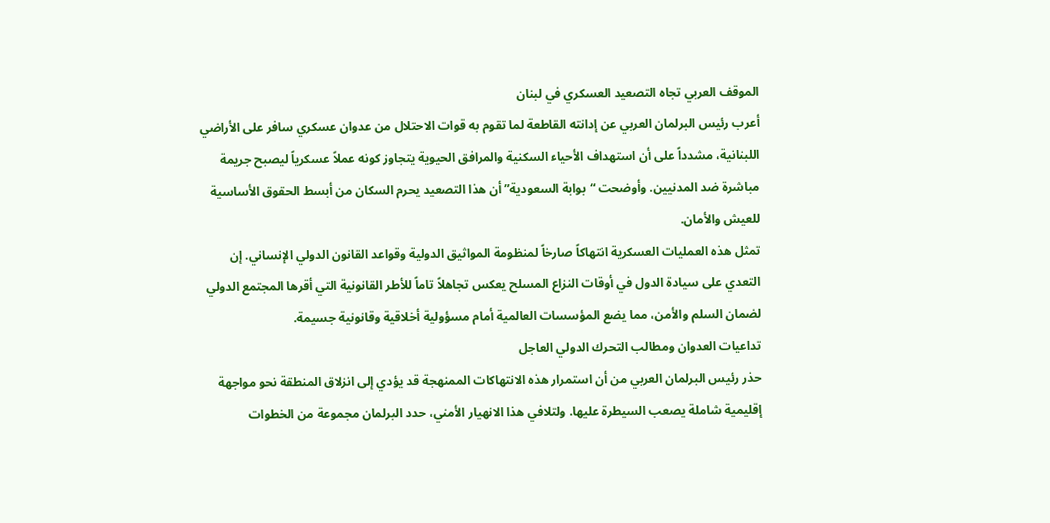الموقف العربي تجاه التصعيد العسكري في لبنان
أعرب رئيس البرلمان العربي عن إدانته القاطعة لما تقوم به قوات الاحتلال من عدوان عسكري سافر على الأراضي اللبنانية، مشدداً على أن استهداف الأحياء السكنية والمرافق الحيوية يتجاوز كونه عملاً عسكرياً ليصبح جريمة مباشرة ضد المدنيين. وأوضحت “بوابة السعودية” أن هذا التصعيد يحرم السكان من أبسط الحقوق الأساسية للعيش والأمان.
تمثل هذه العمليات العسكرية انتهاكاً صارخاً لمنظومة المواثيق الدولية وقواعد القانون الدولي الإنساني. إن التعدي على سيادة الدول في أوقات النزاع المسلح يعكس تجاهلاً تاماً للأطر القانونية التي أقرها المجتمع الدولي لضمان السلم والأمن، مما يضع المؤسسات العالمية أمام مسؤولية أخلاقية وقانونية جسيمة.
تداعيات العدوان ومطالب التحرك الدولي العاجل
حذر رئيس البرلمان العربي من أن استمرار هذه الانتهاكات الممنهجة قد يؤدي إلى انزلاق المنطقة نحو مواجهة إقليمية شاملة يصعب السيطرة عليها. ولتلافي هذا الانهيار الأمني، حدد البرلمان مجموعة من الخطوات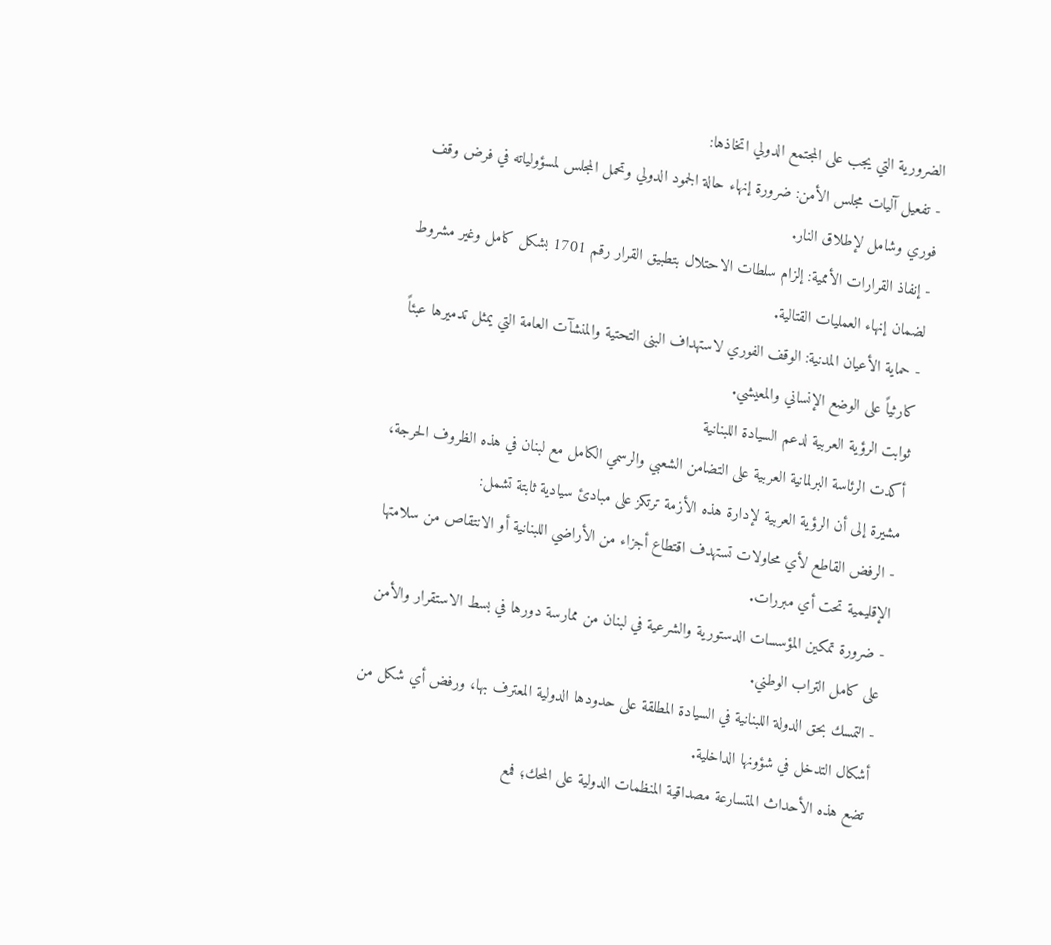الضرورية التي يجب على المجتمع الدولي اتخاذها:
- تفعيل آليات مجلس الأمن: ضرورة إنهاء حالة الجمود الدولي وتحمل المجلس لمسؤولياته في فرض وقف فوري وشامل لإطلاق النار.
- إنفاذ القرارات الأممية: إلزام سلطات الاحتلال بتطبيق القرار رقم 1701 بشكل كامل وغير مشروط لضمان إنهاء العمليات القتالية.
- حماية الأعيان المدنية: الوقف الفوري لاستهداف البنى التحتية والمنشآت العامة التي يمثل تدميرها عبئاً كارثياً على الوضع الإنساني والمعيشي.
ثوابت الرؤية العربية لدعم السيادة اللبنانية
أكدت الرئاسة البرلمانية العربية على التضامن الشعبي والرسمي الكامل مع لبنان في هذه الظروف الحرجة، مشيرة إلى أن الرؤية العربية لإدارة هذه الأزمة ترتكز على مبادئ سيادية ثابتة تشمل:
- الرفض القاطع لأي محاولات تستهدف اقتطاع أجزاء من الأراضي اللبنانية أو الانتقاص من سلامتها الإقليمية تحت أي مبررات.
- ضرورة تمكين المؤسسات الدستورية والشرعية في لبنان من ممارسة دورها في بسط الاستقرار والأمن على كامل التراب الوطني.
- التمسك بحق الدولة اللبنانية في السيادة المطلقة على حدودها الدولية المعترف بها، ورفض أي شكل من أشكال التدخل في شؤونها الداخلية.
تضع هذه الأحداث المتسارعة مصداقية المنظمات الدولية على المحك؛ فمع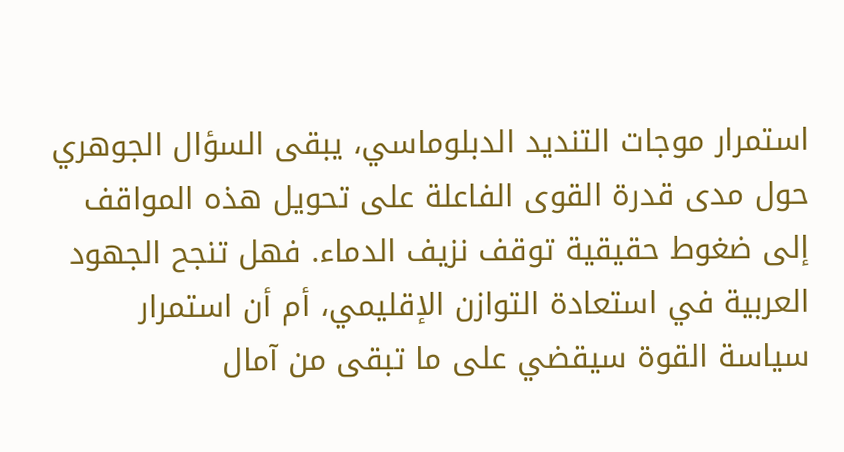استمرار موجات التنديد الدبلوماسي، يبقى السؤال الجوهري حول مدى قدرة القوى الفاعلة على تحويل هذه المواقف إلى ضغوط حقيقية توقف نزيف الدماء. فهل تنجح الجهود العربية في استعادة التوازن الإقليمي، أم أن استمرار سياسة القوة سيقضي على ما تبقى من آمال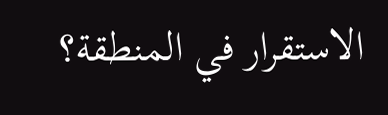الاستقرار في المنطقة؟